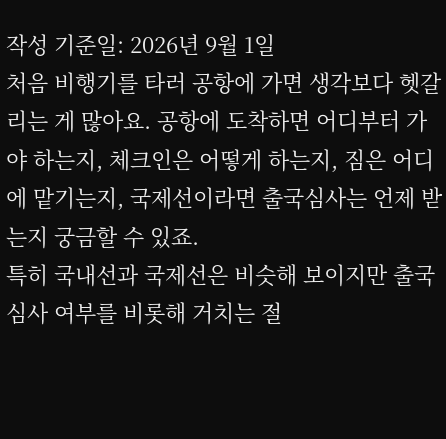작성 기준일: 2026년 9월 1일
처음 비행기를 타러 공항에 가면 생각보다 헷갈리는 게 많아요. 공항에 도착하면 어디부터 가야 하는지, 체크인은 어떻게 하는지, 짐은 어디에 맡기는지, 국제선이라면 출국심사는 언제 받는지 궁금할 수 있죠.
특히 국내선과 국제선은 비슷해 보이지만 출국심사 여부를 비롯해 거치는 절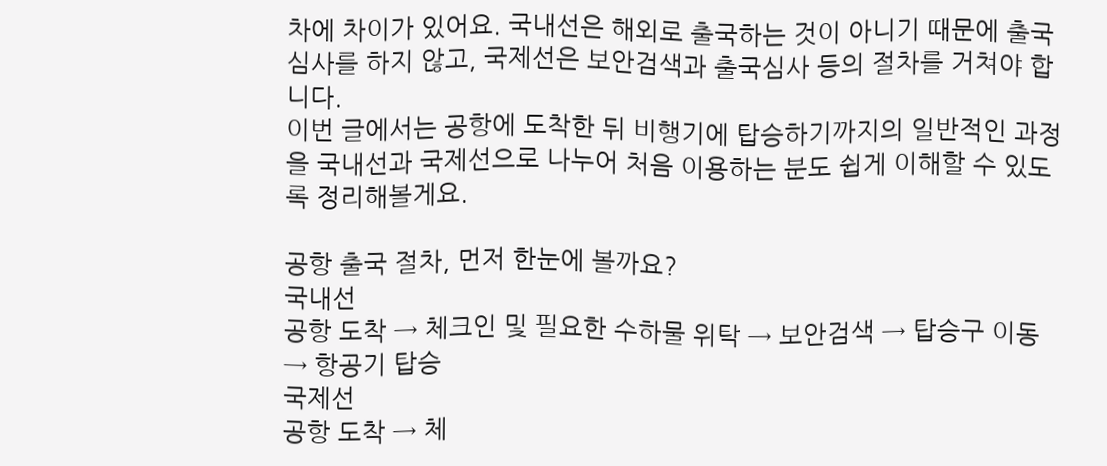차에 차이가 있어요. 국내선은 해외로 출국하는 것이 아니기 때문에 출국심사를 하지 않고, 국제선은 보안검색과 출국심사 등의 절차를 거쳐야 합니다.
이번 글에서는 공항에 도착한 뒤 비행기에 탑승하기까지의 일반적인 과정을 국내선과 국제선으로 나누어 처음 이용하는 분도 쉽게 이해할 수 있도록 정리해볼게요.

공항 출국 절차, 먼저 한눈에 볼까요?
국내선
공항 도착 → 체크인 및 필요한 수하물 위탁 → 보안검색 → 탑승구 이동 → 항공기 탑승
국제선
공항 도착 → 체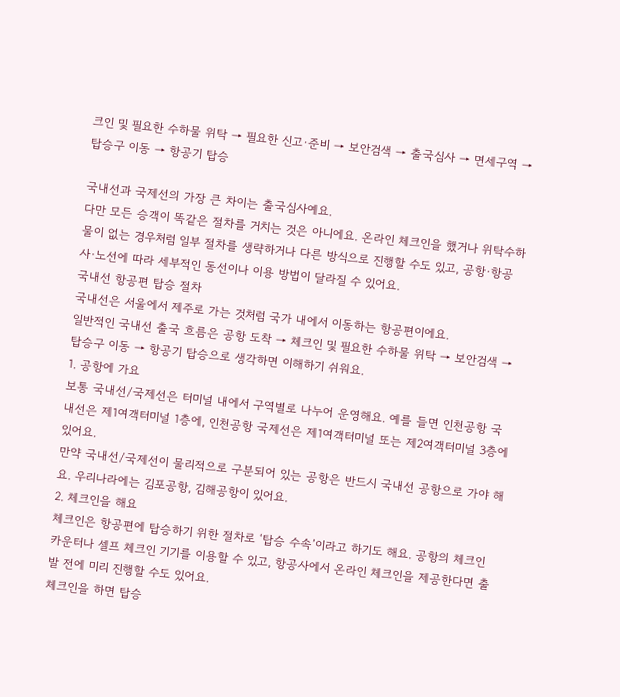크인 및 필요한 수하물 위탁 → 필요한 신고·준비 → 보안검색 → 출국심사 → 면세구역 → 탑승구 이동 → 항공기 탑승

국내선과 국제선의 가장 큰 차이는 출국심사예요.
다만 모든 승객이 똑같은 절차를 거치는 것은 아니에요. 온라인 체크인을 했거나 위탁수하물이 없는 경우처럼 일부 절차를 생략하거나 다른 방식으로 진행할 수도 있고, 공항·항공사·노선에 따라 세부적인 동선이나 이용 방법이 달라질 수 있어요.
국내선 항공편 탑승 절차
국내선은 서울에서 제주로 가는 것처럼 국가 내에서 이동하는 항공편이에요.
일반적인 국내선 출국 흐름은 공항 도착 → 체크인 및 필요한 수하물 위탁 → 보안검색 → 탑승구 이동 → 항공기 탑승으로 생각하면 이해하기 쉬워요.
1. 공항에 가요
보통 국내선/국제선은 터미널 내에서 구역별로 나누어 운영해요. 예를 들면 인천공항 국내선은 제1여객터미널 1층에, 인천공항 국제선은 제1여객터미널 또는 제2여객터미널 3층에 있어요.
만약 국내선/국제선이 물리적으로 구분되어 있는 공항은 반드시 국내선 공항으로 가야 해요. 우리나라에는 김포공항, 김해공항이 있어요.
2. 체크인을 해요
체크인은 항공편에 탑승하기 위한 절차로 ‘탑승 수속’이라고 하기도 해요. 공항의 체크인 카운터나 셀프 체크인 기기를 이용할 수 있고, 항공사에서 온라인 체크인을 제공한다면 출발 전에 미리 진행할 수도 있어요.
체크인을 하면 탑승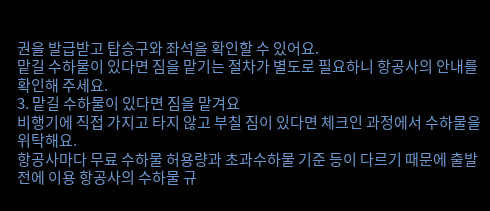권을 발급받고 탑승구와 좌석을 확인할 수 있어요.
맡길 수하물이 있다면 짐을 맡기는 절차가 별도로 필요하니 항공사의 안내를 확인해 주세요.
3. 맡길 수하물이 있다면 짐을 맡겨요
비행기에 직접 가지고 타지 않고 부칠 짐이 있다면 체크인 과정에서 수하물을 위탁해요.
항공사마다 무료 수하물 허용량과 초과수하물 기준 등이 다르기 때문에 출발 전에 이용 항공사의 수하물 규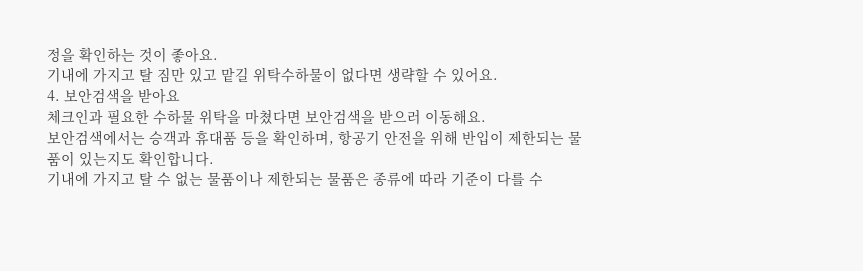정을 확인하는 것이 좋아요.
기내에 가지고 탈 짐만 있고 맡길 위탁수하물이 없다면 생략할 수 있어요.
4. 보안검색을 받아요
체크인과 필요한 수하물 위탁을 마쳤다면 보안검색을 받으러 이동해요.
보안검색에서는 승객과 휴대품 등을 확인하며, 항공기 안전을 위해 반입이 제한되는 물품이 있는지도 확인합니다.
기내에 가지고 탈 수 없는 물품이나 제한되는 물품은 종류에 따라 기준이 다를 수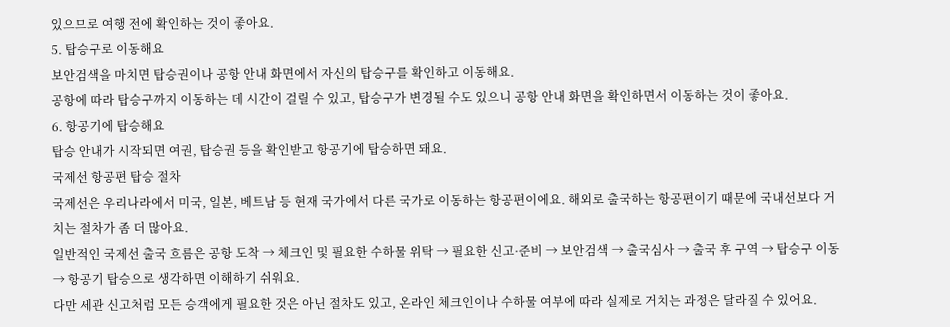있으므로 여행 전에 확인하는 것이 좋아요.
5. 탑승구로 이동해요
보안검색을 마치면 탑승권이나 공항 안내 화면에서 자신의 탑승구를 확인하고 이동해요.
공항에 따라 탑승구까지 이동하는 데 시간이 걸릴 수 있고, 탑승구가 변경될 수도 있으니 공항 안내 화면을 확인하면서 이동하는 것이 좋아요.
6. 항공기에 탑승해요
탑승 안내가 시작되면 여권, 탑승권 등을 확인받고 항공기에 탑승하면 돼요.
국제선 항공편 탑승 절차
국제선은 우리나라에서 미국, 일본, 베트남 등 현재 국가에서 다른 국가로 이동하는 항공편이에요. 해외로 출국하는 항공편이기 때문에 국내선보다 거치는 절차가 좀 더 많아요.
일반적인 국제선 출국 흐름은 공항 도착 → 체크인 및 필요한 수하물 위탁 → 필요한 신고·준비 → 보안검색 → 출국심사 → 출국 후 구역 → 탑승구 이동 → 항공기 탑승으로 생각하면 이해하기 쉬워요.
다만 세관 신고처럼 모든 승객에게 필요한 것은 아닌 절차도 있고, 온라인 체크인이나 수하물 여부에 따라 실제로 거치는 과정은 달라질 수 있어요.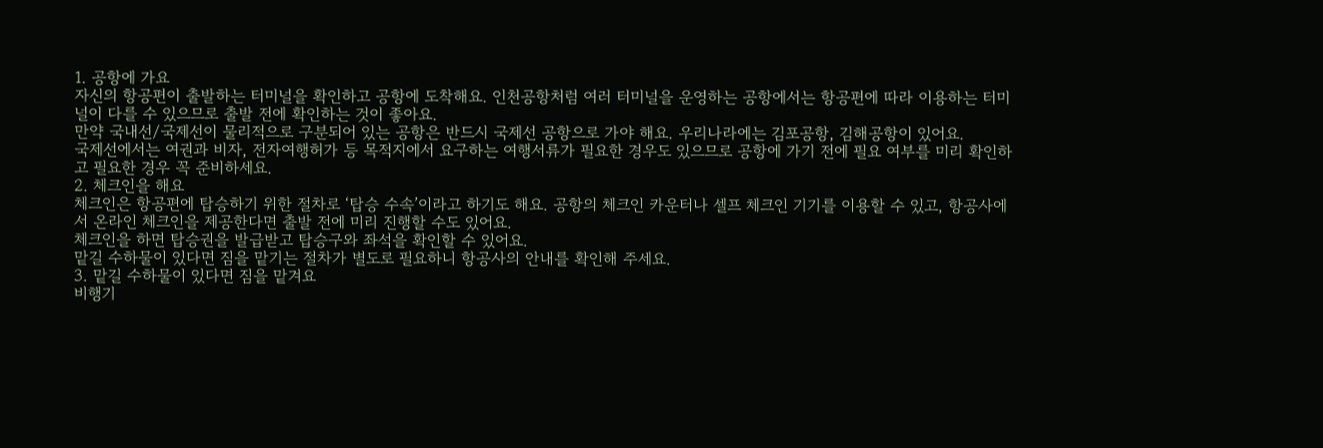1. 공항에 가요
자신의 항공편이 출발하는 터미널을 확인하고 공항에 도착해요. 인천공항처럼 여러 터미널을 운영하는 공항에서는 항공편에 따라 이용하는 터미널이 다를 수 있으므로 출발 전에 확인하는 것이 좋아요.
만약 국내선/국제선이 물리적으로 구분되어 있는 공항은 반드시 국제선 공항으로 가야 해요. 우리나라에는 김포공항, 김해공항이 있어요.
국제선에서는 여권과 비자, 전자여행허가 등 목적지에서 요구하는 여행서류가 필요한 경우도 있으므로 공항에 가기 전에 필요 여부를 미리 확인하고 필요한 경우 꼭 준비하세요.
2. 체크인을 해요
체크인은 항공편에 탑승하기 위한 절차로 ‘탑승 수속’이라고 하기도 해요. 공항의 체크인 카운터나 셀프 체크인 기기를 이용할 수 있고, 항공사에서 온라인 체크인을 제공한다면 출발 전에 미리 진행할 수도 있어요.
체크인을 하면 탑승권을 발급받고 탑승구와 좌석을 확인할 수 있어요.
맡길 수하물이 있다면 짐을 맡기는 절차가 별도로 필요하니 항공사의 안내를 확인해 주세요.
3. 맡길 수하물이 있다면 짐을 맡겨요
비행기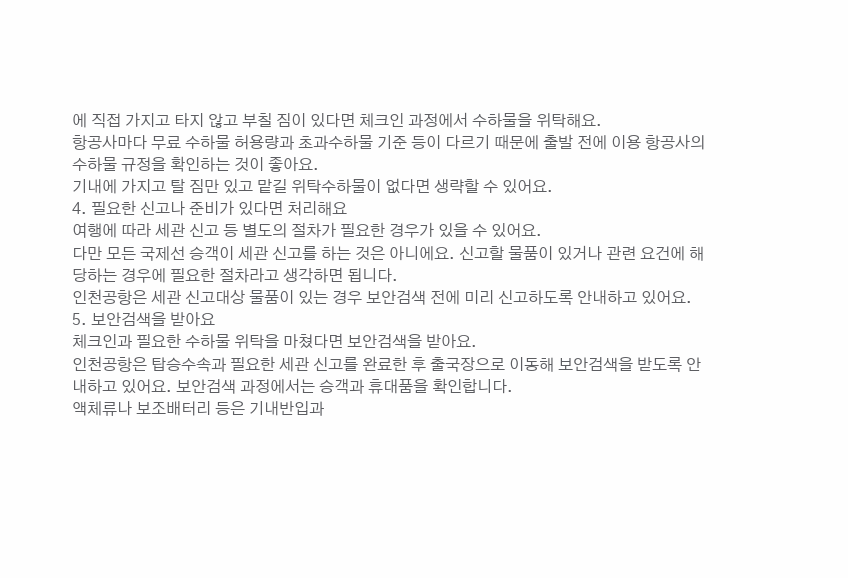에 직접 가지고 타지 않고 부칠 짐이 있다면 체크인 과정에서 수하물을 위탁해요.
항공사마다 무료 수하물 허용량과 초과수하물 기준 등이 다르기 때문에 출발 전에 이용 항공사의 수하물 규정을 확인하는 것이 좋아요.
기내에 가지고 탈 짐만 있고 맡길 위탁수하물이 없다면 생략할 수 있어요.
4. 필요한 신고나 준비가 있다면 처리해요
여행에 따라 세관 신고 등 별도의 절차가 필요한 경우가 있을 수 있어요.
다만 모든 국제선 승객이 세관 신고를 하는 것은 아니에요. 신고할 물품이 있거나 관련 요건에 해당하는 경우에 필요한 절차라고 생각하면 됩니다.
인천공항은 세관 신고대상 물품이 있는 경우 보안검색 전에 미리 신고하도록 안내하고 있어요.
5. 보안검색을 받아요
체크인과 필요한 수하물 위탁을 마쳤다면 보안검색을 받아요.
인천공항은 탑승수속과 필요한 세관 신고를 완료한 후 출국장으로 이동해 보안검색을 받도록 안내하고 있어요. 보안검색 과정에서는 승객과 휴대품을 확인합니다.
액체류나 보조배터리 등은 기내반입과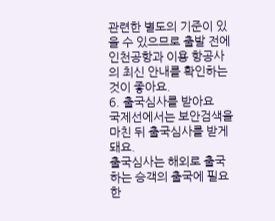관련한 별도의 기준이 있을 수 있으므로 출발 전에 인천공항과 이용 항공사의 최신 안내를 확인하는 것이 좋아요.
6. 출국심사를 받아요
국제선에서는 보안검색을 마친 뒤 출국심사를 받게 돼요.
출국심사는 해외로 출국하는 승객의 출국에 필요한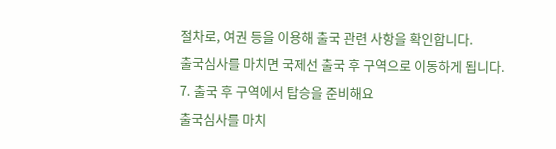절차로, 여권 등을 이용해 출국 관련 사항을 확인합니다.
출국심사를 마치면 국제선 출국 후 구역으로 이동하게 됩니다.
7. 출국 후 구역에서 탑승을 준비해요
출국심사를 마치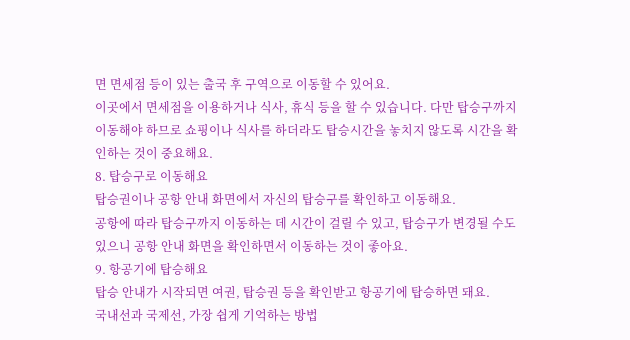면 면세점 등이 있는 출국 후 구역으로 이동할 수 있어요.
이곳에서 면세점을 이용하거나 식사, 휴식 등을 할 수 있습니다. 다만 탑승구까지 이동해야 하므로 쇼핑이나 식사를 하더라도 탑승시간을 놓치지 않도록 시간을 확인하는 것이 중요해요.
8. 탑승구로 이동해요
탑승권이나 공항 안내 화면에서 자신의 탑승구를 확인하고 이동해요.
공항에 따라 탑승구까지 이동하는 데 시간이 걸릴 수 있고, 탑승구가 변경될 수도 있으니 공항 안내 화면을 확인하면서 이동하는 것이 좋아요.
9. 항공기에 탑승해요
탑승 안내가 시작되면 여권, 탑승권 등을 확인받고 항공기에 탑승하면 돼요.
국내선과 국제선, 가장 쉽게 기억하는 방법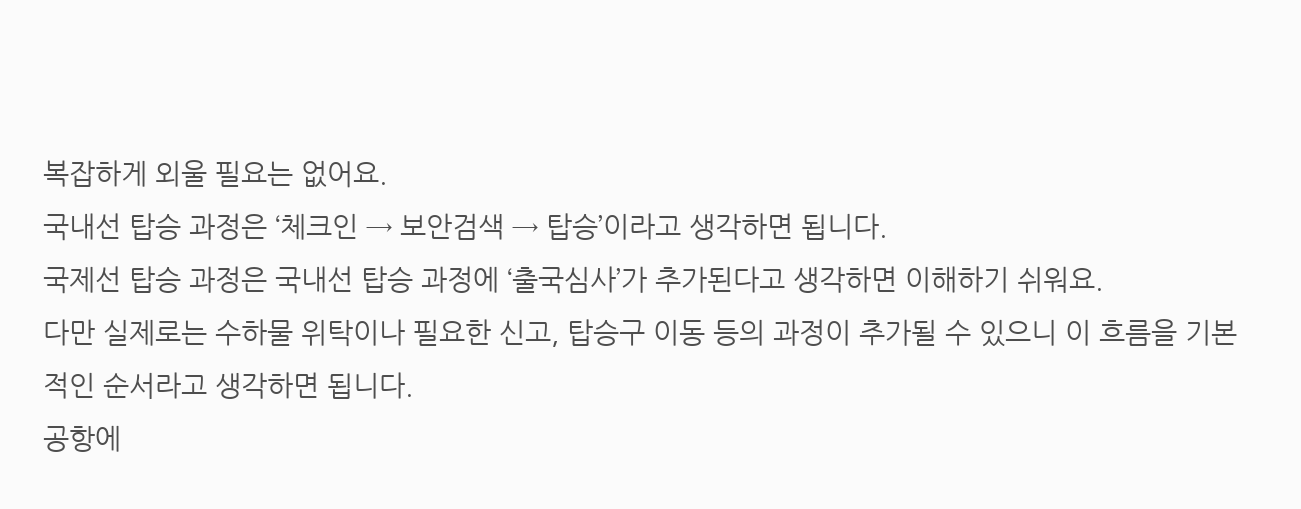복잡하게 외울 필요는 없어요.
국내선 탑승 과정은 ‘체크인 → 보안검색 → 탑승’이라고 생각하면 됩니다.
국제선 탑승 과정은 국내선 탑승 과정에 ‘출국심사’가 추가된다고 생각하면 이해하기 쉬워요.
다만 실제로는 수하물 위탁이나 필요한 신고, 탑승구 이동 등의 과정이 추가될 수 있으니 이 흐름을 기본적인 순서라고 생각하면 됩니다.
공항에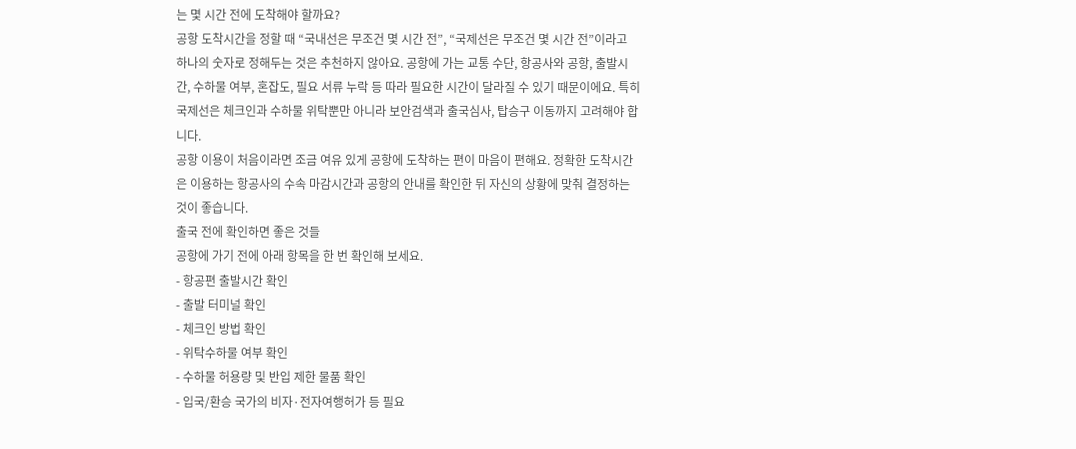는 몇 시간 전에 도착해야 할까요?
공항 도착시간을 정할 때 “국내선은 무조건 몇 시간 전”, “국제선은 무조건 몇 시간 전”이라고 하나의 숫자로 정해두는 것은 추천하지 않아요. 공항에 가는 교통 수단, 항공사와 공항, 출발시간, 수하물 여부, 혼잡도, 필요 서류 누락 등 따라 필요한 시간이 달라질 수 있기 때문이에요. 특히 국제선은 체크인과 수하물 위탁뿐만 아니라 보안검색과 출국심사, 탑승구 이동까지 고려해야 합니다.
공항 이용이 처음이라면 조금 여유 있게 공항에 도착하는 편이 마음이 편해요. 정확한 도착시간은 이용하는 항공사의 수속 마감시간과 공항의 안내를 확인한 뒤 자신의 상황에 맞춰 결정하는 것이 좋습니다.
출국 전에 확인하면 좋은 것들
공항에 가기 전에 아래 항목을 한 번 확인해 보세요.
- 항공편 출발시간 확인
- 출발 터미널 확인
- 체크인 방법 확인
- 위탁수하물 여부 확인
- 수하물 허용량 및 반입 제한 물품 확인
- 입국/환승 국가의 비자·전자여행허가 등 필요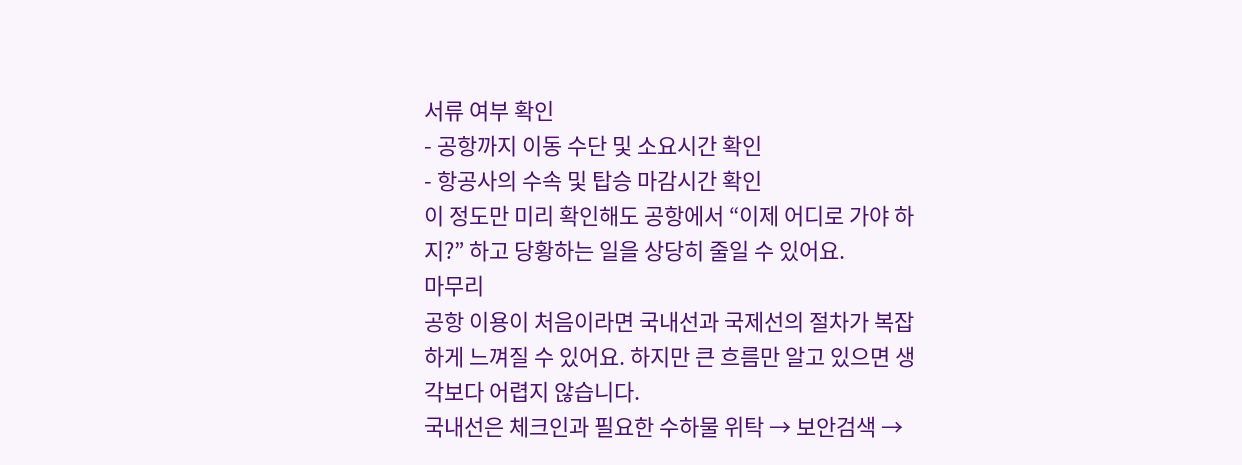서류 여부 확인
- 공항까지 이동 수단 및 소요시간 확인
- 항공사의 수속 및 탑승 마감시간 확인
이 정도만 미리 확인해도 공항에서 “이제 어디로 가야 하지?” 하고 당황하는 일을 상당히 줄일 수 있어요.
마무리
공항 이용이 처음이라면 국내선과 국제선의 절차가 복잡하게 느껴질 수 있어요. 하지만 큰 흐름만 알고 있으면 생각보다 어렵지 않습니다.
국내선은 체크인과 필요한 수하물 위탁 → 보안검색 →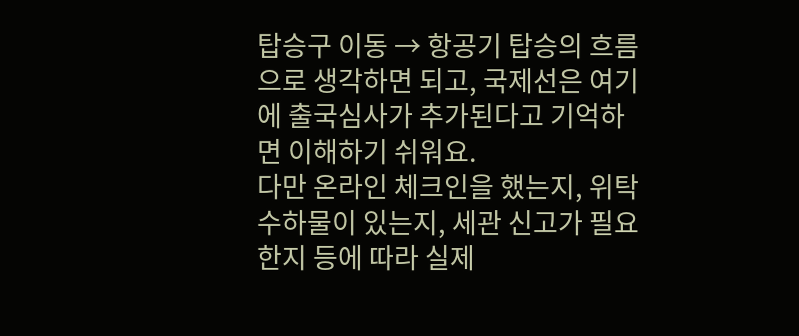탑승구 이동 → 항공기 탑승의 흐름으로 생각하면 되고, 국제선은 여기에 출국심사가 추가된다고 기억하면 이해하기 쉬워요.
다만 온라인 체크인을 했는지, 위탁수하물이 있는지, 세관 신고가 필요한지 등에 따라 실제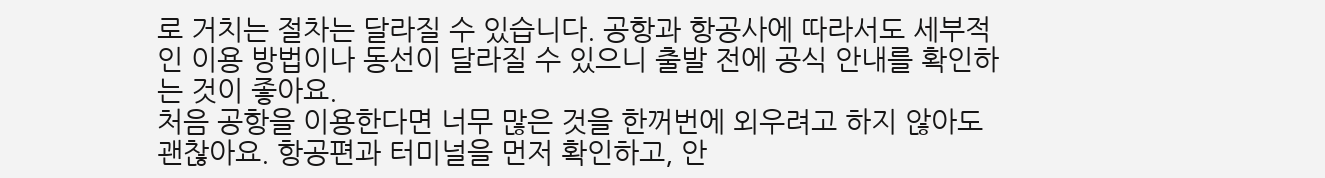로 거치는 절차는 달라질 수 있습니다. 공항과 항공사에 따라서도 세부적인 이용 방법이나 동선이 달라질 수 있으니 출발 전에 공식 안내를 확인하는 것이 좋아요.
처음 공항을 이용한다면 너무 많은 것을 한꺼번에 외우려고 하지 않아도 괜찮아요. 항공편과 터미널을 먼저 확인하고, 안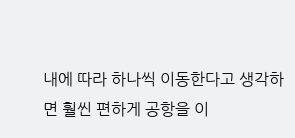내에 따라 하나씩 이동한다고 생각하면 훨씬 편하게 공항을 이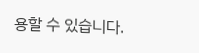용할 수 있습니다.